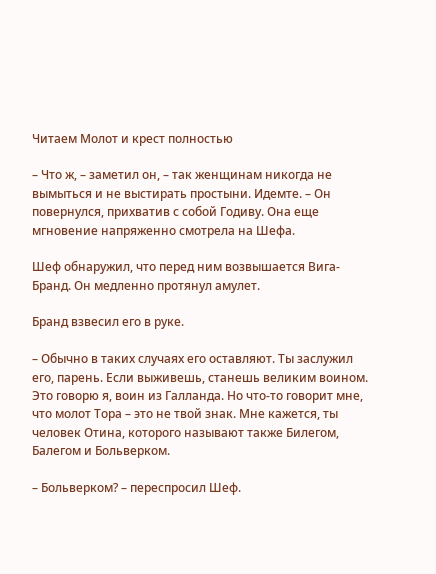Читаем Молот и крест полностью

– Что ж, – заметил он, – так женщинам никогда не вымыться и не выстирать простыни. Идемте. – Он повернулся, прихватив с собой Годиву. Она еще мгновение напряженно смотрела на Шефа.

Шеф обнаружил, что перед ним возвышается Вига-Бранд. Он медленно протянул амулет.

Бранд взвесил его в руке.

– Обычно в таких случаях его оставляют. Ты заслужил его, парень. Если выживешь, станешь великим воином. Это говорю я, воин из Галланда. Но что-то говорит мне, что молот Тора – это не твой знак. Мне кажется, ты человек Отина, которого называют также Билегом, Балегом и Больверком.

– Больверком? – переспросил Шеф.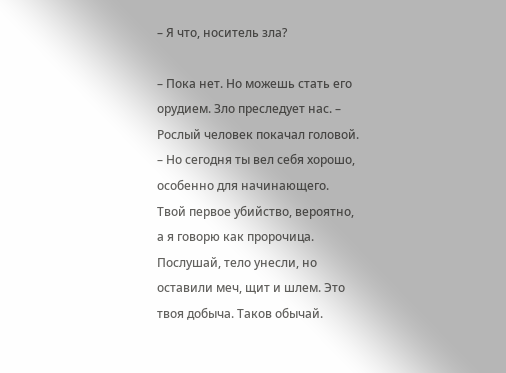– Я что, носитель зла?

– Пока нет. Но можешь стать его орудием. Зло преследует нас. – Рослый человек покачал головой. – Но сегодня ты вел себя хорошо, особенно для начинающего. Твой первое убийство, вероятно, а я говорю как пророчица. Послушай, тело унесли, но оставили меч, щит и шлем. Это твоя добыча. Таков обычай.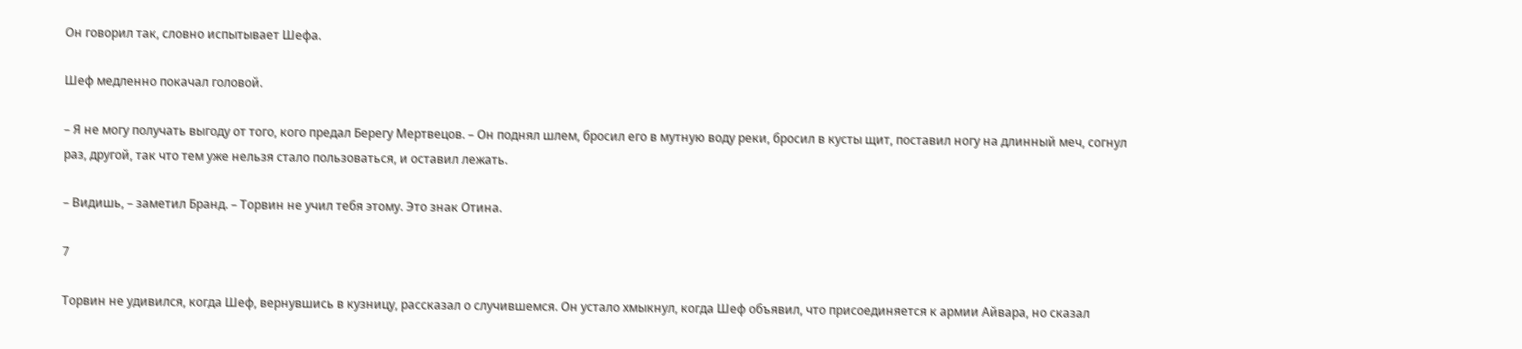Он говорил так, словно испытывает Шефа.

Шеф медленно покачал головой.

– Я не могу получать выгоду от того, кого предал Берегу Мертвецов. – Он поднял шлем, бросил его в мутную воду реки, бросил в кусты щит, поставил ногу на длинный меч, согнул раз, другой, так что тем уже нельзя стало пользоваться, и оставил лежать.

– Видишь, – заметил Бранд. – Торвин не учил тебя этому. Это знак Отина.

7

Торвин не удивился, когда Шеф, вернувшись в кузницу, рассказал о случившемся. Он устало хмыкнул, когда Шеф объявил, что присоединяется к армии Айвара, но сказал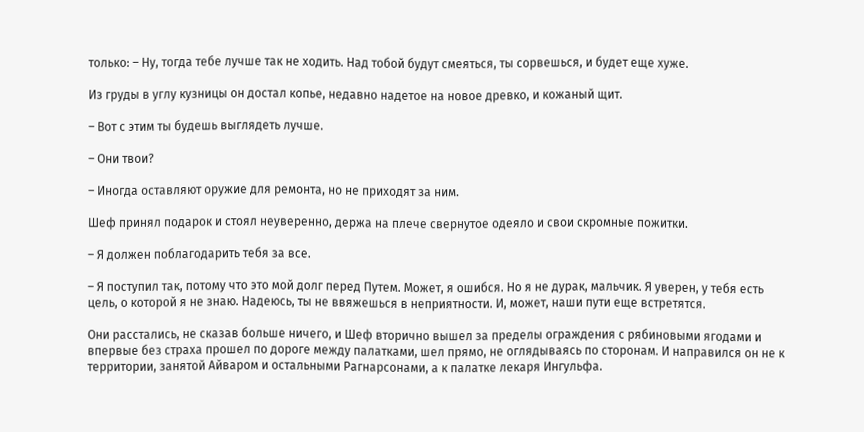только: – Ну, тогда тебе лучше так не ходить. Над тобой будут смеяться, ты сорвешься, и будет еще хуже.

Из груды в углу кузницы он достал копье, недавно надетое на новое древко, и кожаный щит.

– Вот с этим ты будешь выглядеть лучше.

– Они твои?

– Иногда оставляют оружие для ремонта, но не приходят за ним.

Шеф принял подарок и стоял неуверенно, держа на плече свернутое одеяло и свои скромные пожитки.

– Я должен поблагодарить тебя за все.

– Я поступил так, потому что это мой долг перед Путем. Может, я ошибся. Но я не дурак, мальчик. Я уверен, у тебя есть цель, о которой я не знаю. Надеюсь, ты не ввяжешься в неприятности. И, может, наши пути еще встретятся.

Они расстались, не сказав больше ничего, и Шеф вторично вышел за пределы ограждения с рябиновыми ягодами и впервые без страха прошел по дороге между палатками, шел прямо, не оглядываясь по сторонам. И направился он не к территории, занятой Айваром и остальными Рагнарсонами, а к палатке лекаря Ингульфа.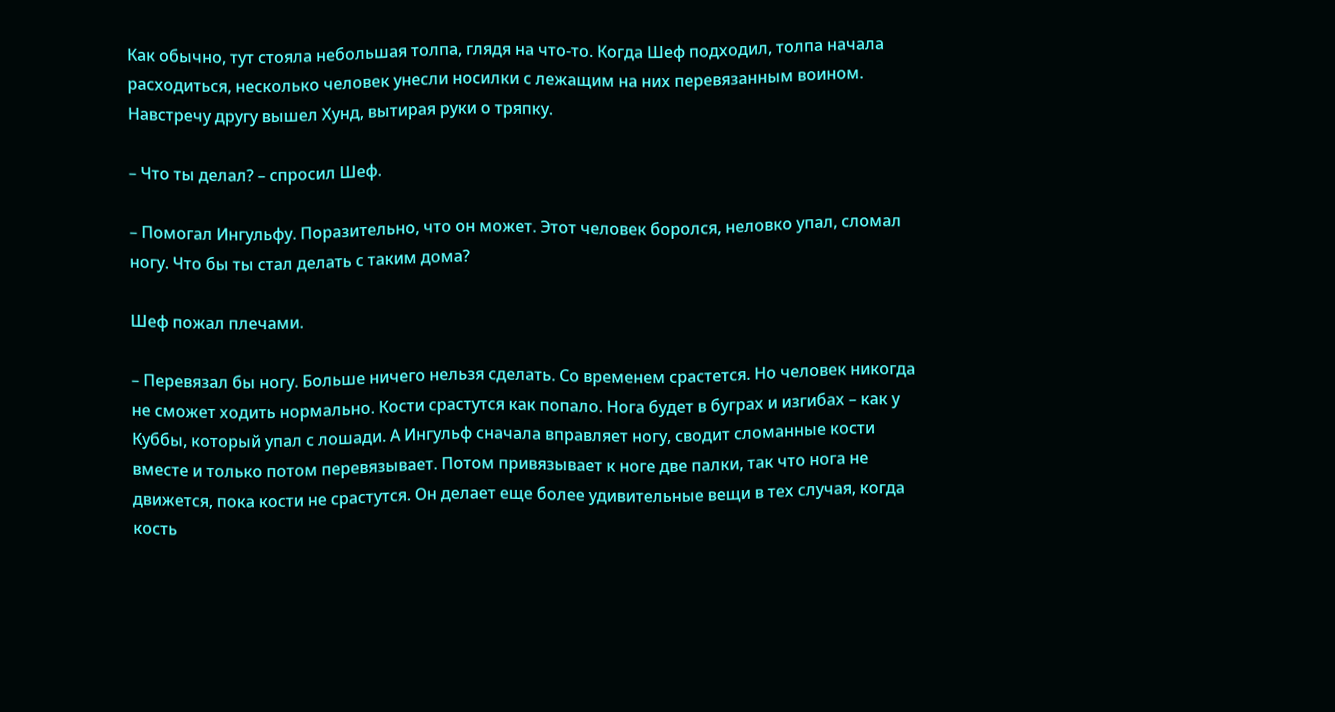Как обычно, тут стояла небольшая толпа, глядя на что-то. Когда Шеф подходил, толпа начала расходиться, несколько человек унесли носилки с лежащим на них перевязанным воином. Навстречу другу вышел Хунд, вытирая руки о тряпку.

– Что ты делал? – спросил Шеф.

– Помогал Ингульфу. Поразительно, что он может. Этот человек боролся, неловко упал, сломал ногу. Что бы ты стал делать с таким дома?

Шеф пожал плечами.

– Перевязал бы ногу. Больше ничего нельзя сделать. Со временем срастется. Но человек никогда не сможет ходить нормально. Кости срастутся как попало. Нога будет в буграх и изгибах – как у Куббы, который упал с лошади. А Ингульф сначала вправляет ногу, сводит сломанные кости вместе и только потом перевязывает. Потом привязывает к ноге две палки, так что нога не движется, пока кости не срастутся. Он делает еще более удивительные вещи в тех случая, когда кость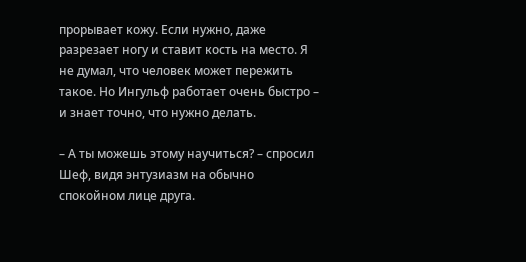прорывает кожу. Если нужно, даже разрезает ногу и ставит кость на место. Я не думал, что человек может пережить такое. Но Ингульф работает очень быстро – и знает точно, что нужно делать.

– А ты можешь этому научиться? – спросил Шеф, видя энтузиазм на обычно спокойном лице друга.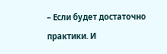– Если будет достаточно практики. И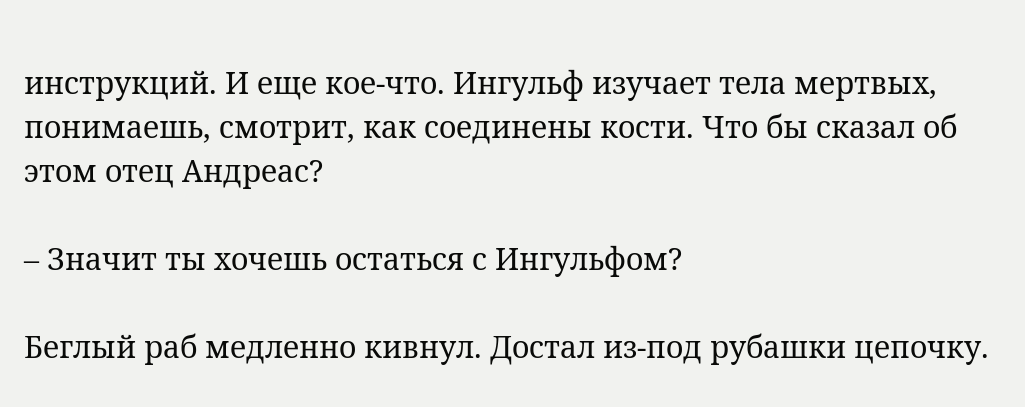инструкций. И еще кое-что. Ингульф изучает тела мертвых, понимаешь, смотрит, как соединены кости. Что бы сказал об этом отец Андреас?

– Значит ты хочешь остаться с Ингульфом?

Беглый раб медленно кивнул. Достал из-под рубашки цепочку.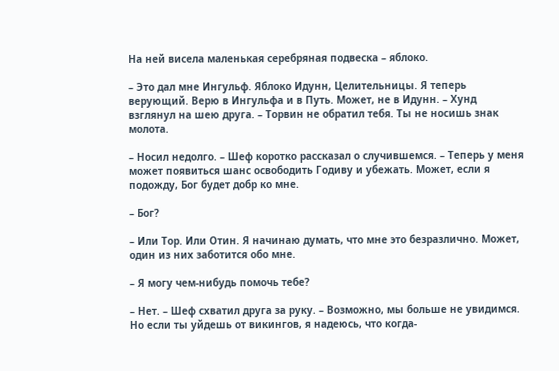На ней висела маленькая серебряная подвеска – яблоко.

– Это дал мне Ингульф. Яблоко Идунн, Целительницы. Я теперь верующий. Верю в Ингульфа и в Путь. Может, не в Идунн. – Хунд взглянул на шею друга. – Торвин не обратил тебя. Ты не носишь знак молота.

– Носил недолго. – Шеф коротко рассказал о случившемся. – Теперь у меня может появиться шанс освободить Годиву и убежать. Может, если я подожду, Бог будет добр ко мне.

– Бог?

– Или Тор. Или Отин. Я начинаю думать, что мне это безразлично. Может, один из них заботится обо мне.

– Я могу чем-нибудь помочь тебе?

– Нет. – Шеф схватил друга за руку. – Возможно, мы больше не увидимся. Но если ты уйдешь от викингов, я надеюсь, что когда-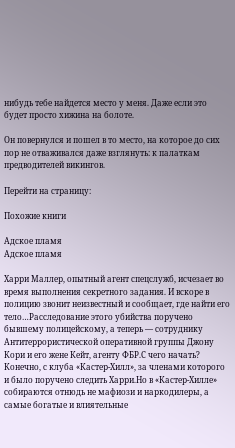нибудь тебе найдется место у меня. Даже если это будет просто хижина на болоте.

Он повернулся и пошел в то место, на которое до сих пор не отваживался даже взглянуть: к палаткам предводителей викингов.

Перейти на страницу:

Похожие книги

Адское пламя
Адское пламя

Харри Маллер, опытный агент спецслужб, исчезает во время выполнения секретного задания. И вскоре в полицию звонит неизвестный и сообщает, где найти его тело…Расследование этого убийства поручено бывшему полицейскому, а теперь — сотруднику Антитеррористической оперативной группы Джону Кори и его жене Кейт, агенту ФБР.С чего начать? Конечно, с клуба «Кастер-Хилл», за членами которого и было поручено следить Харри.Но в «Кастер-Хилле» собираются отнюдь не мафиози и наркодилеры, а самые богатые и влиятельные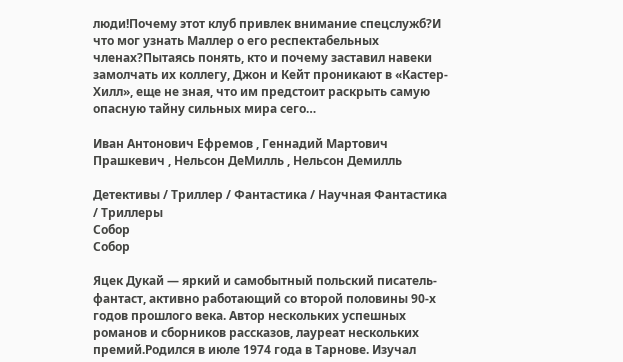люди!Почему этот клуб привлек внимание спецслужб?И что мог узнать Маллер о его респектабельных членах?Пытаясь понять, кто и почему заставил навеки замолчать их коллегу, Джон и Кейт проникают в «Кастер-Хилл», еще не зная, что им предстоит раскрыть самую опасную тайну сильных мира сего…

Иван Антонович Ефремов , Геннадий Мартович Прашкевич , Нельсон ДеМилль , Нельсон Демилль

Детективы / Триллер / Фантастика / Научная Фантастика / Триллеры
Собор
Собор

Яцек Дукай — яркий и самобытный польский писатель-фантаст, активно работающий со второй половины 90-х годов прошлого века. Автор нескольких успешных романов и сборников рассказов, лауреат нескольких премий.Родился в июле 1974 года в Тарнове. Изучал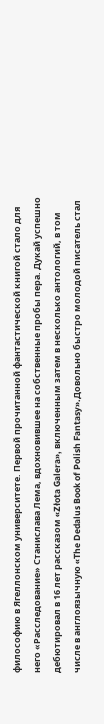философию в Ягеллонском университете. Первой прочитанной фантастической книгой стало для него «Расследование» Станислава Лема, вдохновившее на собственные пробы пера. Дукай успешно дебютировал в 16 лет рассказом «Złota Galera», включенным затем в несколько антологий, в том числе в англоязычную «The Dedalus Book of Polish Fantasy».Довольно быстро молодой писатель стал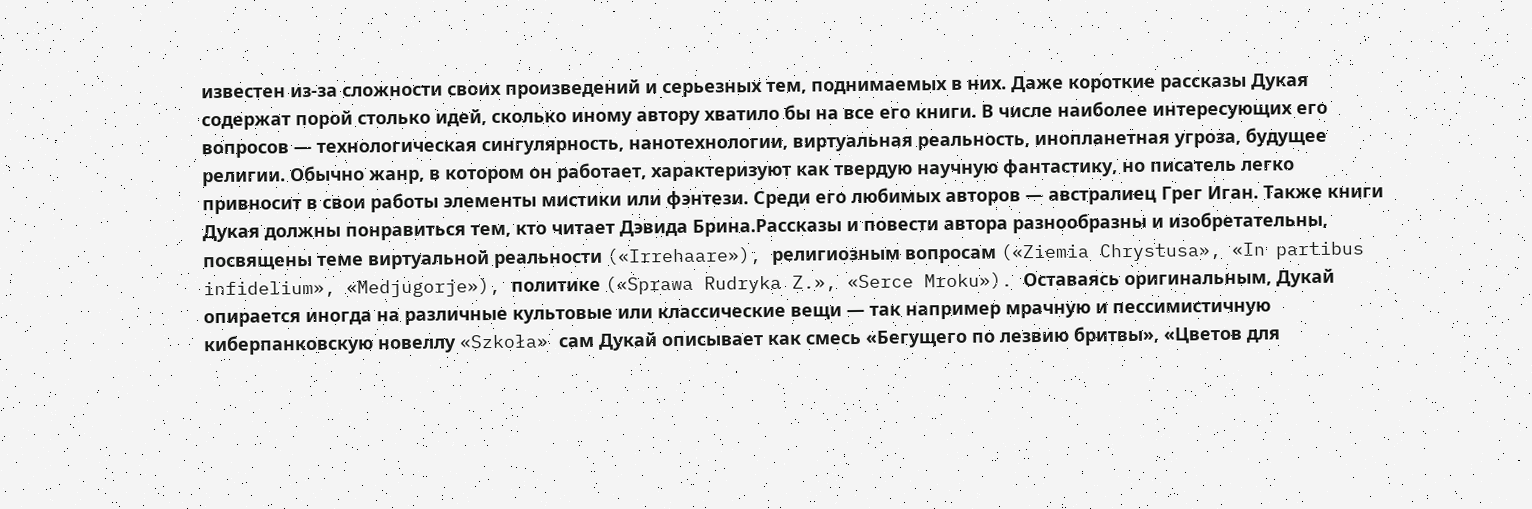известен из-за сложности своих произведений и серьезных тем, поднимаемых в них. Даже короткие рассказы Дукая содержат порой столько идей, сколько иному автору хватило бы на все его книги. В числе наиболее интересующих его вопросов — технологическая сингулярность, нанотехнологии, виртуальная реальность, инопланетная угроза, будущее религии. Обычно жанр, в котором он работает, характеризуют как твердую научную фантастику, но писатель легко привносит в свои работы элементы мистики или фэнтези. Среди его любимых авторов — австралиец Грег Иган. Также книги Дукая должны понравиться тем, кто читает Дэвида Брина.Рассказы и повести автора разнообразны и изобретательны, посвящены теме виртуальной реальности («Irrehaare»), религиозным вопросам («Ziemia Chrystusa», «In partibus infidelium», «Medjugorje»), политике («Sprawa Rudryka Z.», «Serce Mroku»). Оставаясь оригинальным, Дукай опирается иногда на различные культовые или классические вещи — так например мрачную и пессимистичную киберпанковскую новеллу «Szkoła» сам Дукай описывает как смесь «Бегущего по лезвию бритвы», «Цветов для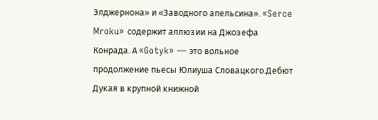Элджернона» и «Заводного апельсина». «Serce Mroku» содержит аллюзии на Джозефа Конрада. А «Gotyk» — это вольное продолжение пьесы Юлиуша Словацкого.Дебют Дукая в крупной книжной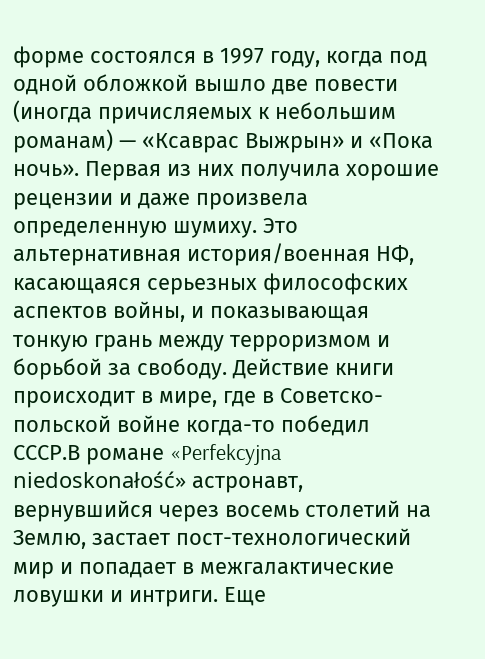форме состоялся в 1997 году, когда под одной обложкой вышло две повести (иногда причисляемых к небольшим романам) — «Ксаврас Выжрын» и «Пока ночь». Первая из них получила хорошие рецензии и даже произвела определенную шумиху. Это альтернативная история/военная НФ, касающаяся серьезных философских аспектов войны, и показывающая тонкую грань между терроризмом и борьбой за свободу. Действие книги происходит в мире, где в Советско-польской войне когда-то победил СССР.В романе «Perfekcyjna niedoskonałość» астронавт, вернувшийся через восемь столетий на Землю, застает пост-технологический мир и попадает в межгалактические ловушки и интриги. Еще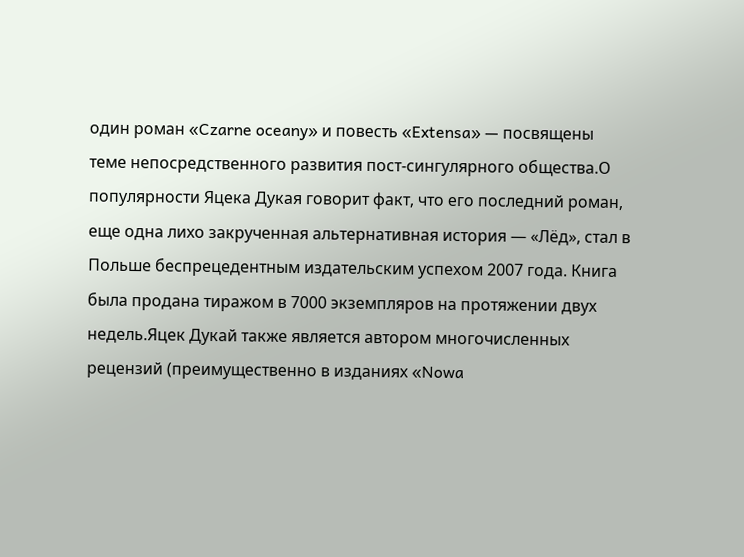один роман «Czarne oceany» и повесть «Extensa» — посвящены теме непосредственного развития пост-сингулярного общества.О популярности Яцека Дукая говорит факт, что его последний роман, еще одна лихо закрученная альтернативная история — «Лёд», стал в Польше беспрецедентным издательским успехом 2007 года. Книга была продана тиражом в 7000 экземпляров на протяжении двух недель.Яцек Дукай также является автором многочисленных рецензий (преимущественно в изданиях «Nowa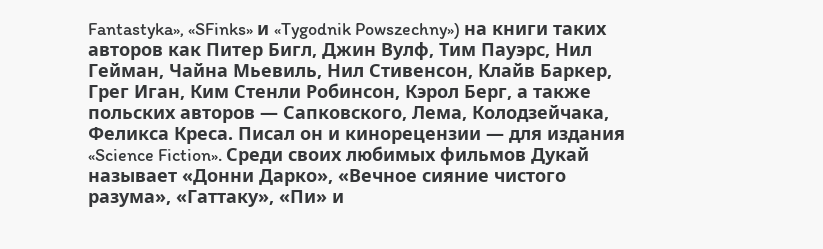Fantastyka», «SFinks» и «Tygodnik Powszechny») на книги таких авторов как Питер Бигл, Джин Вулф, Тим Пауэрс, Нил Гейман, Чайна Мьевиль, Нил Стивенсон, Клайв Баркер, Грег Иган, Ким Стенли Робинсон, Кэрол Берг, а также польских авторов — Сапковского, Лема, Колодзейчака, Феликса Креса. Писал он и кинорецензии — для издания «Science Fiction». Среди своих любимых фильмов Дукай называет «Донни Дарко», «Вечное сияние чистого разума», «Гаттаку», «Пи» и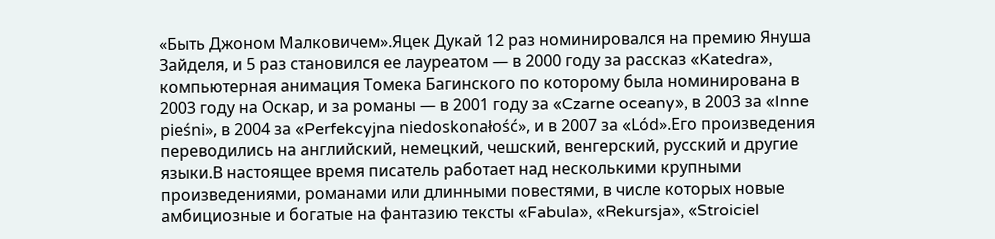«Быть Джоном Малковичем».Яцек Дукай 12 раз номинировался на премию Януша Зайделя, и 5 раз становился ее лауреатом — в 2000 году за рассказ «Katedra», компьютерная анимация Томека Багинского по которому была номинирована в 2003 году на Оскар, и за романы — в 2001 году за «Czarne oceany», в 2003 за «Inne pieśni», в 2004 за «Perfekcyjna niedoskonałość», и в 2007 за «Lód».Его произведения переводились на английский, немецкий, чешский, венгерский, русский и другие языки.В настоящее время писатель работает над несколькими крупными произведениями, романами или длинными повестями, в числе которых новые амбициозные и богатые на фантазию тексты «Fabula», «Rekursja», «Stroiciel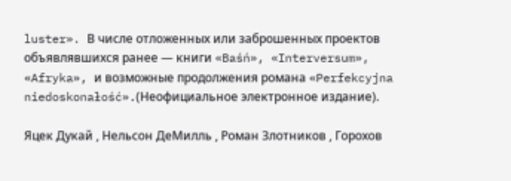luster». В числе отложенных или заброшенных проектов объявлявшихся ранее — книги «Baśń», «Interversum», «Afryka», и возможные продолжения романа «Perfekcyjna niedoskonałość».(Неофициальное электронное издание).

Яцек Дукай , Нельсон ДеМилль , Роман Злотников , Горохов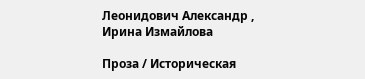Леонидович Александр , Ирина Измайлова

Проза / Историческая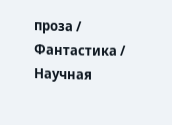проза / Фантастика / Научная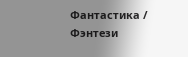Фантастика / Фэнтези